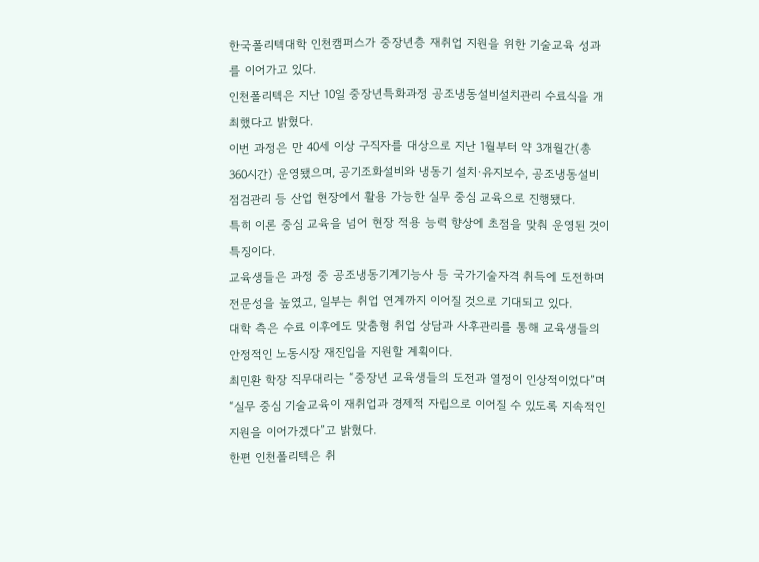한국폴리텍대학 인천캠퍼스가 중장년층 재취업 지원을 위한 기술교육 성과를 이어가고 있다.
인천폴리텍은 지난 10일 중장년특화과정 공조냉동설비설치관리 수료식을 개최했다고 밝혔다.
이번 과정은 만 40세 이상 구직자를 대상으로 지난 1월부터 약 3개월간(총 360시간) 운영됐으며, 공기조화설비와 냉동기 설치·유지보수, 공조냉동설비 점검관리 등 산업 현장에서 활용 가능한 실무 중심 교육으로 진행됐다.
특히 이론 중심 교육을 넘어 현장 적용 능력 향상에 초점을 맞춰 운영된 것이 특징이다.
교육생들은 과정 중 공조냉동기계기능사 등 국가기술자격 취득에 도전하며 전문성을 높였고, 일부는 취업 연계까지 이어질 것으로 기대되고 있다.
대학 측은 수료 이후에도 맞춤형 취업 상담과 사후관리를 통해 교육생들의 안정적인 노동시장 재진입을 지원할 계획이다.
최민환 학장 직무대리는 “중장년 교육생들의 도전과 열정이 인상적이었다”며 “실무 중심 기술교육이 재취업과 경제적 자립으로 이어질 수 있도록 지속적인 지원을 이어가겠다”고 밝혔다.
한편 인천폴리텍은 취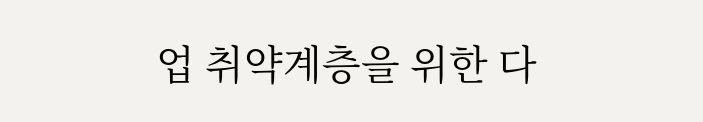업 취약계층을 위한 다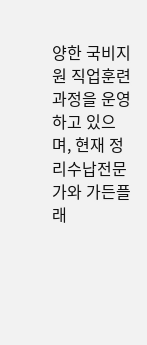양한 국비지원 직업훈련 과정을 운영하고 있으며, 현재 정리수납전문가와 가든플래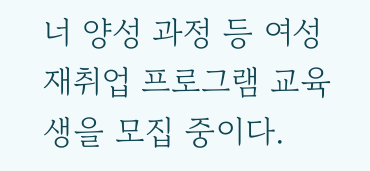너 양성 과정 등 여성 재취업 프로그램 교육생을 모집 중이다.